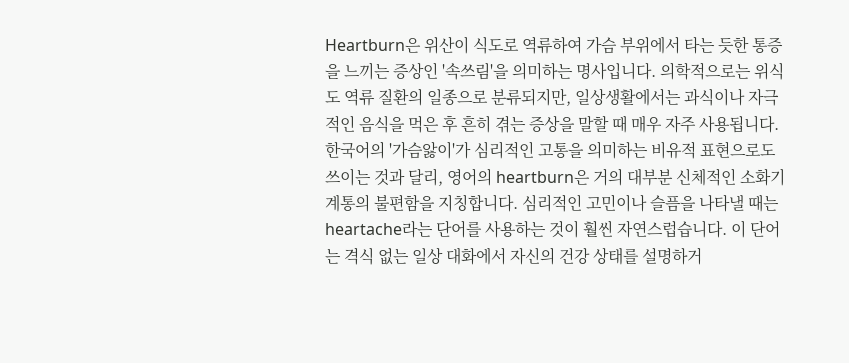Heartburn은 위산이 식도로 역류하여 가슴 부위에서 타는 듯한 통증을 느끼는 증상인 '속쓰림'을 의미하는 명사입니다. 의학적으로는 위식도 역류 질환의 일종으로 분류되지만, 일상생활에서는 과식이나 자극적인 음식을 먹은 후 흔히 겪는 증상을 말할 때 매우 자주 사용됩니다. 한국어의 '가슴앓이'가 심리적인 고통을 의미하는 비유적 표현으로도 쓰이는 것과 달리, 영어의 heartburn은 거의 대부분 신체적인 소화기 계통의 불편함을 지칭합니다. 심리적인 고민이나 슬픔을 나타낼 때는 heartache라는 단어를 사용하는 것이 훨씬 자연스럽습니다. 이 단어는 격식 없는 일상 대화에서 자신의 건강 상태를 설명하거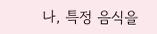나, 특정 음식을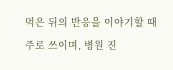먹은 뒤의 반응을 이야기할 때 주로 쓰이며, 병원 진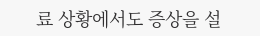료 상황에서도 증상을 설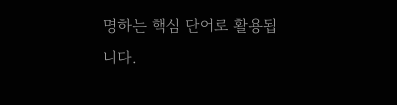명하는 핵심 단어로 활용됩니다.